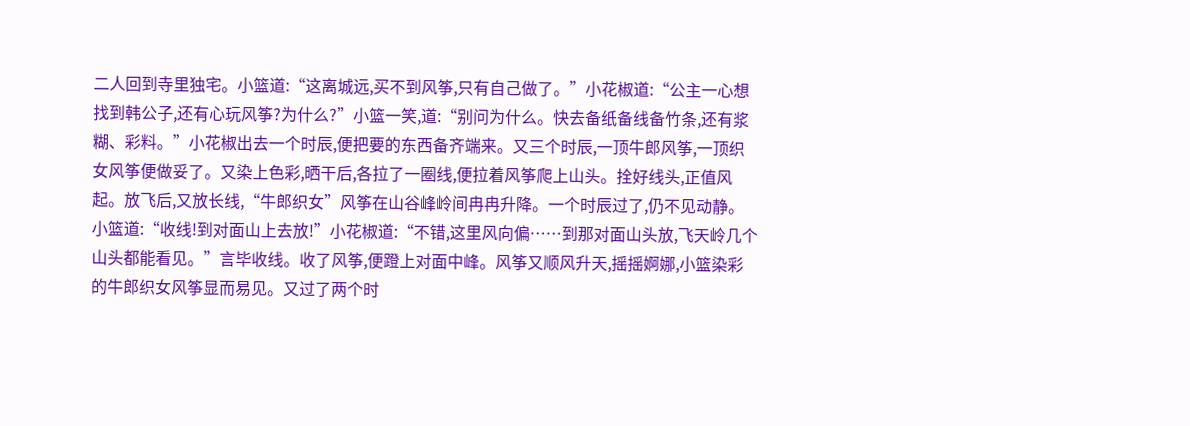二人回到寺里独宅。小篮道:“这离城远,买不到风筝,只有自己做了。”小花椒道:“公主一心想找到韩公子,还有心玩风筝?为什么?”小篮一笑,道:“别问为什么。快去备纸备线备竹条,还有浆糊、彩料。”小花椒出去一个时辰,便把要的东西备齐端来。又三个时辰,一顶牛郎风筝,一顶织女风筝便做妥了。又染上色彩,晒干后,各拉了一圈线,便拉着风筝爬上山头。拴好线头,正值风起。放飞后,又放长线,“牛郎织女”风筝在山谷峰岭间冉冉升降。一个时辰过了,仍不见动静。小篮道:“收线!到对面山上去放!”小花椒道:“不错,这里风向偏……到那对面山头放,飞天岭几个山头都能看见。”言毕收线。收了风筝,便蹬上对面中峰。风筝又顺风升天,摇摇婀娜,小篮染彩的牛郎织女风筝显而易见。又过了两个时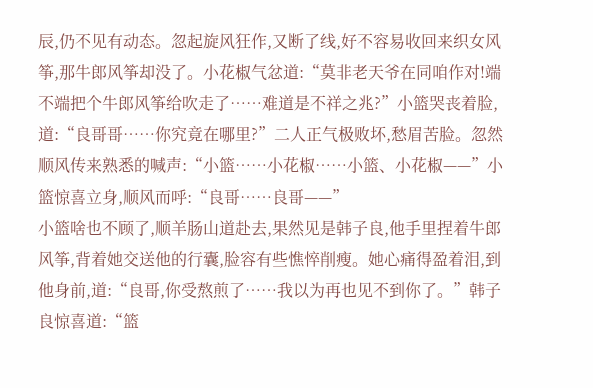辰,仍不见有动态。忽起旋风狂作,又断了线,好不容易收回来织女风筝,那牛郎风筝却没了。小花椒气忿道:“莫非老天爷在同咱作对!端不端把个牛郎风筝给吹走了……难道是不祥之兆?”小篮哭丧着脸,道:“良哥哥……你究竟在哪里?”二人正气极败坏,愁眉苦脸。忽然顺风传来熟悉的喊声:“小篮……小花椒……小篮、小花椒——”小篮惊喜立身,顺风而呼:“良哥……良哥——”
小篮啥也不顾了,顺羊肠山道赴去,果然见是韩子良,他手里捏着牛郎风筝,背着她交送他的行囊,脸容有些憔悴削瘦。她心痛得盈着泪,到他身前,道:“良哥,你受熬煎了……我以为再也见不到你了。”韩子良惊喜道:“篮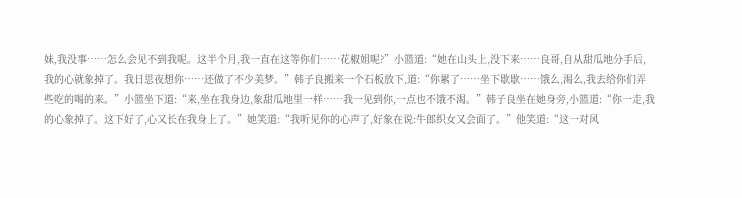妹,我没事……怎么会见不到我呢。这半个月,我一直在这等你们……花椒姐呢?”小篮道:“她在山头上,没下来……良哥,自从甜瓜地分手后,我的心就象掉了。我日思夜想你……还做了不少美梦。”韩子良搬来一个石板放下,道:“你累了……坐下歇歇……饿么,渴么,我去给你们弄些吃的喝的来。”小篮坐下道:“来,坐在我身边,象甜瓜地里一样……我一见到你,一点也不饿不渴。”韩子良坐在她身旁,小篮道:“你一走,我的心象掉了。这下好了,心又长在我身上了。”她笑道:“我听见你的心声了,好象在说:牛郎织女又会面了。”他笑道:“这一对风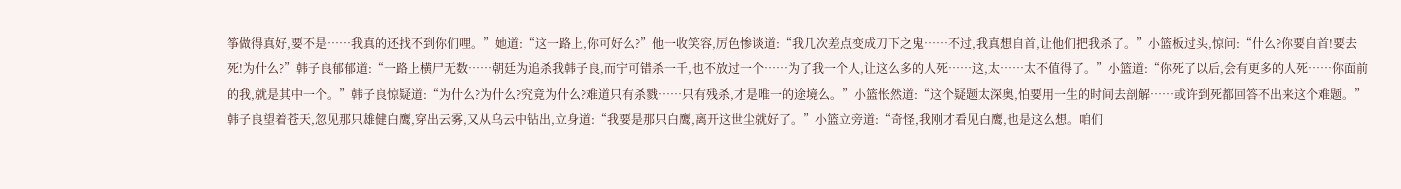筝做得真好,要不是……我真的还找不到你们哩。”她道:“这一路上,你可好么?”他一收笑容,厉色惨谈道:“我几次差点变成刀下之鬼……不过,我真想自首,让他们把我杀了。”小篮板过头,惊问:“什么?你要自首!要去死!为什么?”韩子良郁郁道:“一路上横尸无数……朝廷为追杀我韩子良,而宁可错杀一千,也不放过一个……为了我一个人,让这么多的人死……这,太……太不值得了。”小篮道:“你死了以后,会有更多的人死……你面前的我,就是其中一个。”韩子良惊疑道:“为什么?为什么?究竟为什么?难道只有杀戮……只有残杀,才是唯一的途境么。”小篮怅然道:“这个疑题太深奥,怕要用一生的时间去剖解……或许到死都回答不出来这个难题。”韩子良望着苍天,忽见那只雄健白鹰,穿出云雾,又从乌云中钻出,立身道:“我要是那只白鹰,离开这世尘就好了。”小篮立旁道:“奇怪,我刚才看见白鹰,也是这么想。咱们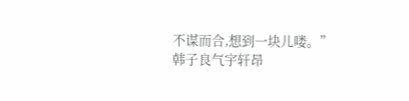不谋而合,想到一块儿喽。”
韩子良气宇轩昂